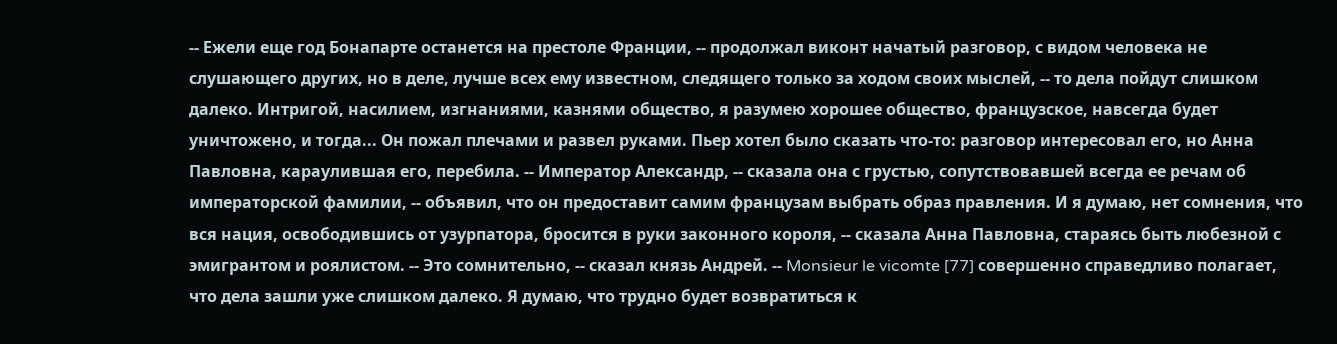-- Ежели еще год Бонапарте останется на престоле Франции, -- продолжал виконт начатый разговор, с видом человека не слушающего других, но в деле, лучше всех ему известном, следящего только за ходом своих мыслей, -- то дела пойдут слишком далеко. Интригой, насилием, изгнаниями, казнями общество, я разумею хорошее общество, французское, навсегда будет уничтожено, и тогда... Он пожал плечами и развел руками. Пьер хотел было сказать что-то: разговор интересовал его, но Анна Павловна, караулившая его, перебила. -- Император Александр, -- сказала она с грустью, сопутствовавшей всегда ее речам об императорской фамилии, -- объявил, что он предоставит самим французам выбрать образ правления. И я думаю, нет сомнения, что вся нация, освободившись от узурпатора, бросится в руки законного короля, -- сказала Анна Павловна, стараясь быть любезной с эмигрантом и роялистом. -- Это сомнительно, -- сказал князь Андрей. -- Monsieur le vicomte [77] совершенно справедливо полагает, что дела зашли уже слишком далеко. Я думаю, что трудно будет возвратиться к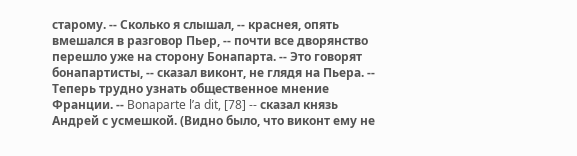старому. -- Сколько я слышал, -- краснея, опять вмешался в разговор Пьер, -- почти все дворянство перешло уже на сторону Бонапарта. -- Это говорят бонапартисты, -- сказал виконт, не глядя на Пьера. -- Теперь трудно узнать общественное мнение Франции. -- Bonaparte l’a dit, [78] -- сказал князь Андрей с усмешкой. (Видно было, что виконт ему не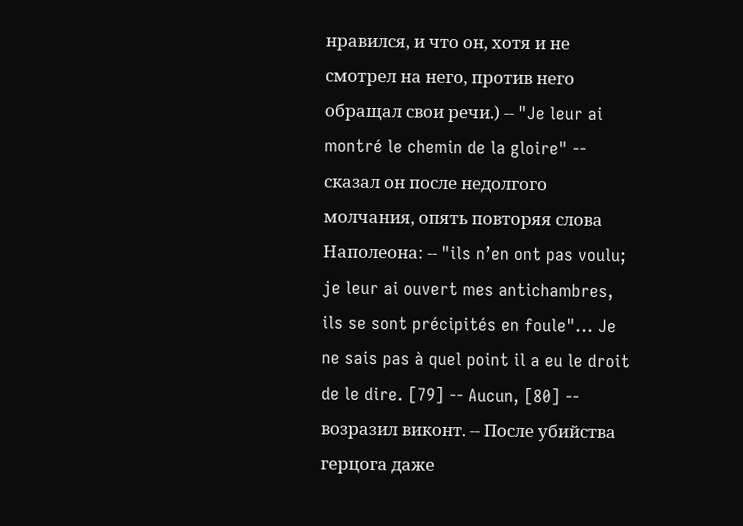нравился, и что он, хотя и не смотрел на него, против него обращал свои речи.) -- "Je leur ai montré le chemin de la gloire" -- сказал он после недолгого молчания, опять повторяя слова Наполеона: -- "ils n’en ont pas voulu; je leur ai ouvert mes antichambres, ils se sont précipités en foule"... Je ne sais pas à quel point il a eu le droit de le dire. [79] -- Aucun, [80] -- возразил виконт. -- После убийства герцога даже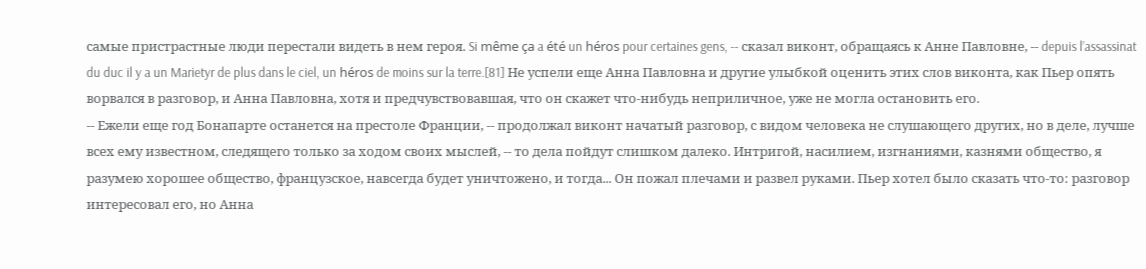самые пристрастные люди перестали видеть в нем героя. Si même ça a été un héros pour certaines gens, -- сказал виконт, обращаясь к Анне Павловне, -- depuis l’assassinat du duc il y a un Marietyr de plus dans le ciel, un héros de moins sur la terre.[81] Не успели еще Анна Павловна и другие улыбкой оценить этих слов виконта, как Пьер опять ворвался в разговор, и Анна Павловна, хотя и предчувствовавшая, что он скажет что-нибудь неприличное, уже не могла остановить его.
-- Ежели еще год Бонапарте останется на престоле Франции, -- продолжал виконт начатый разговор, с видом человека не слушающего других, но в деле, лучше всех ему известном, следящего только за ходом своих мыслей, -- то дела пойдут слишком далеко. Интригой, насилием, изгнаниями, казнями общество, я разумею хорошее общество, французское, навсегда будет уничтожено, и тогда... Он пожал плечами и развел руками. Пьер хотел было сказать что-то: разговор интересовал его, но Анна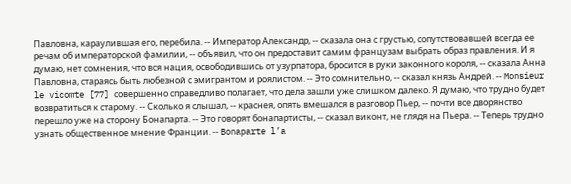Павловна, караулившая его, перебила. -- Император Александр, -- сказала она с грустью, сопутствовавшей всегда ее речам об императорской фамилии, -- объявил, что он предоставит самим французам выбрать образ правления. И я думаю, нет сомнения, что вся нация, освободившись от узурпатора, бросится в руки законного короля, -- сказала Анна Павловна, стараясь быть любезной с эмигрантом и роялистом. -- Это сомнительно, -- сказал князь Андрей. -- Monsieur le vicomte [77] совершенно справедливо полагает, что дела зашли уже слишком далеко. Я думаю, что трудно будет возвратиться к старому. -- Сколько я слышал, -- краснея, опять вмешался в разговор Пьер, -- почти все дворянство перешло уже на сторону Бонапарта. -- Это говорят бонапартисты, -- сказал виконт, не глядя на Пьера. -- Теперь трудно узнать общественное мнение Франции. -- Bonaparte l’a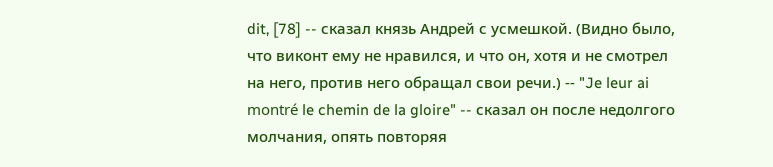dit, [78] -- сказал князь Андрей с усмешкой. (Видно было, что виконт ему не нравился, и что он, хотя и не смотрел на него, против него обращал свои речи.) -- "Je leur ai montré le chemin de la gloire" -- сказал он после недолгого молчания, опять повторяя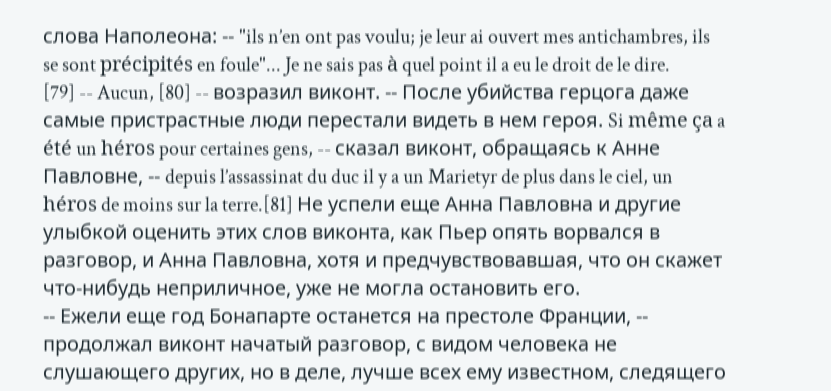слова Наполеона: -- "ils n’en ont pas voulu; je leur ai ouvert mes antichambres, ils se sont précipités en foule"... Je ne sais pas à quel point il a eu le droit de le dire. [79] -- Aucun, [80] -- возразил виконт. -- После убийства герцога даже самые пристрастные люди перестали видеть в нем героя. Si même ça a été un héros pour certaines gens, -- сказал виконт, обращаясь к Анне Павловне, -- depuis l’assassinat du duc il y a un Marietyr de plus dans le ciel, un héros de moins sur la terre.[81] Не успели еще Анна Павловна и другие улыбкой оценить этих слов виконта, как Пьер опять ворвался в разговор, и Анна Павловна, хотя и предчувствовавшая, что он скажет что-нибудь неприличное, уже не могла остановить его.
-- Ежели еще год Бонапарте останется на престоле Франции, -- продолжал виконт начатый разговор, с видом человека не слушающего других, но в деле, лучше всех ему известном, следящего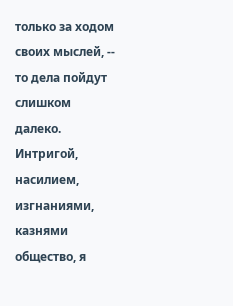только за ходом своих мыслей, -- то дела пойдут слишком далеко. Интригой, насилием, изгнаниями, казнями общество, я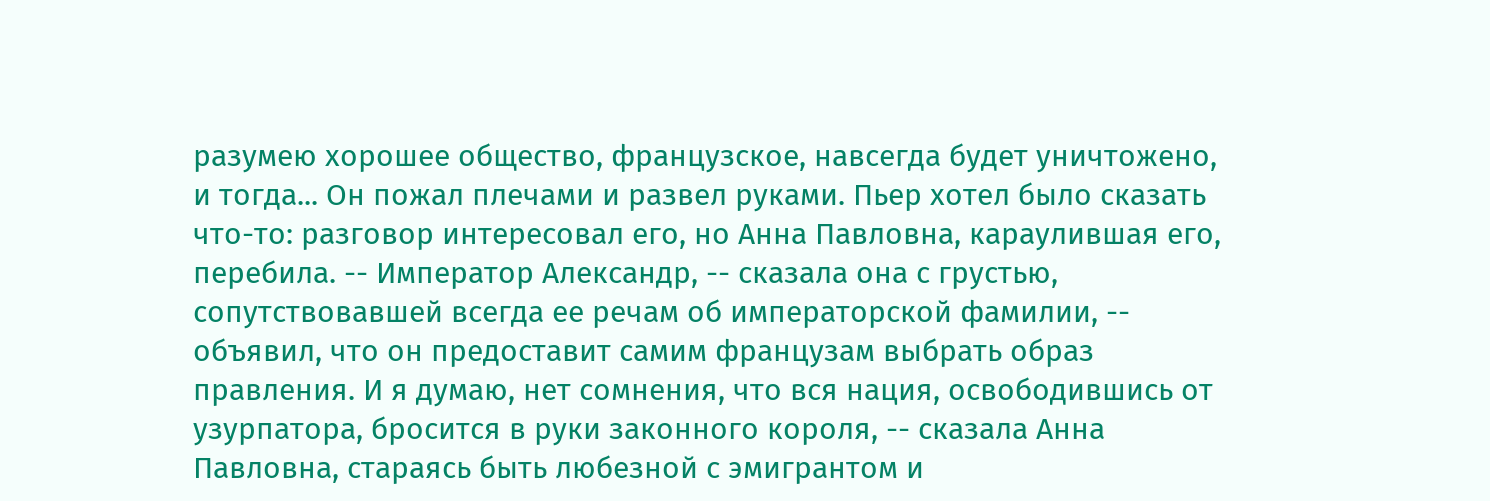разумею хорошее общество, французское, навсегда будет уничтожено, и тогда... Он пожал плечами и развел руками. Пьер хотел было сказать что-то: разговор интересовал его, но Анна Павловна, караулившая его, перебила. -- Император Александр, -- сказала она с грустью, сопутствовавшей всегда ее речам об императорской фамилии, -- объявил, что он предоставит самим французам выбрать образ правления. И я думаю, нет сомнения, что вся нация, освободившись от узурпатора, бросится в руки законного короля, -- сказала Анна Павловна, стараясь быть любезной с эмигрантом и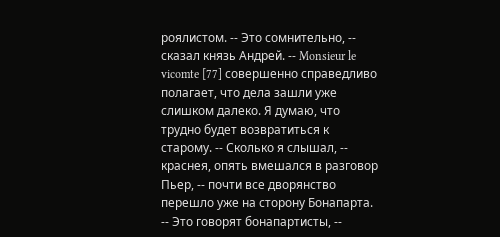роялистом. -- Это сомнительно, -- сказал князь Андрей. -- Monsieur le vicomte [77] совершенно справедливо полагает, что дела зашли уже слишком далеко. Я думаю, что трудно будет возвратиться к старому. -- Сколько я слышал, -- краснея, опять вмешался в разговор Пьер, -- почти все дворянство перешло уже на сторону Бонапарта. -- Это говорят бонапартисты, --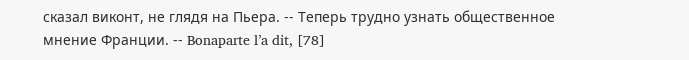сказал виконт, не глядя на Пьера. -- Теперь трудно узнать общественное мнение Франции. -- Bonaparte l’a dit, [78]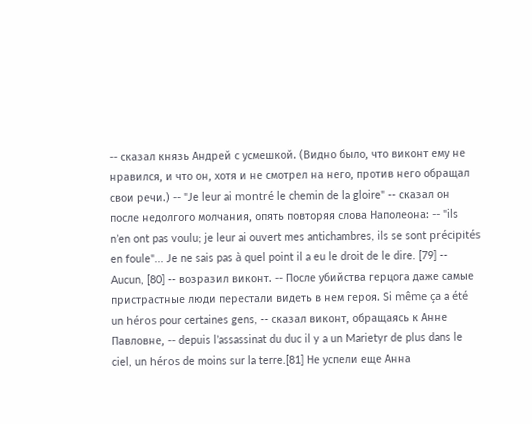-- сказал князь Андрей с усмешкой. (Видно было, что виконт ему не нравился, и что он, хотя и не смотрел на него, против него обращал свои речи.) -- "Je leur ai montré le chemin de la gloire" -- сказал он после недолгого молчания, опять повторяя слова Наполеона: -- "ils n’en ont pas voulu; je leur ai ouvert mes antichambres, ils se sont précipités en foule"... Je ne sais pas à quel point il a eu le droit de le dire. [79] -- Aucun, [80] -- возразил виконт. -- После убийства герцога даже самые пристрастные люди перестали видеть в нем героя. Si même ça a été un héros pour certaines gens, -- сказал виконт, обращаясь к Анне Павловне, -- depuis l’assassinat du duc il y a un Marietyr de plus dans le ciel, un héros de moins sur la terre.[81] Не успели еще Анна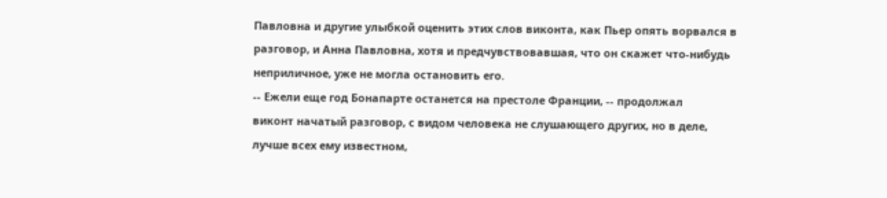Павловна и другие улыбкой оценить этих слов виконта, как Пьер опять ворвался в разговор, и Анна Павловна, хотя и предчувствовавшая, что он скажет что-нибудь неприличное, уже не могла остановить его.
-- Ежели еще год Бонапарте останется на престоле Франции, -- продолжал
виконт начатый разговор, с видом человека не слушающего других, но в деле,
лучше всех ему известном,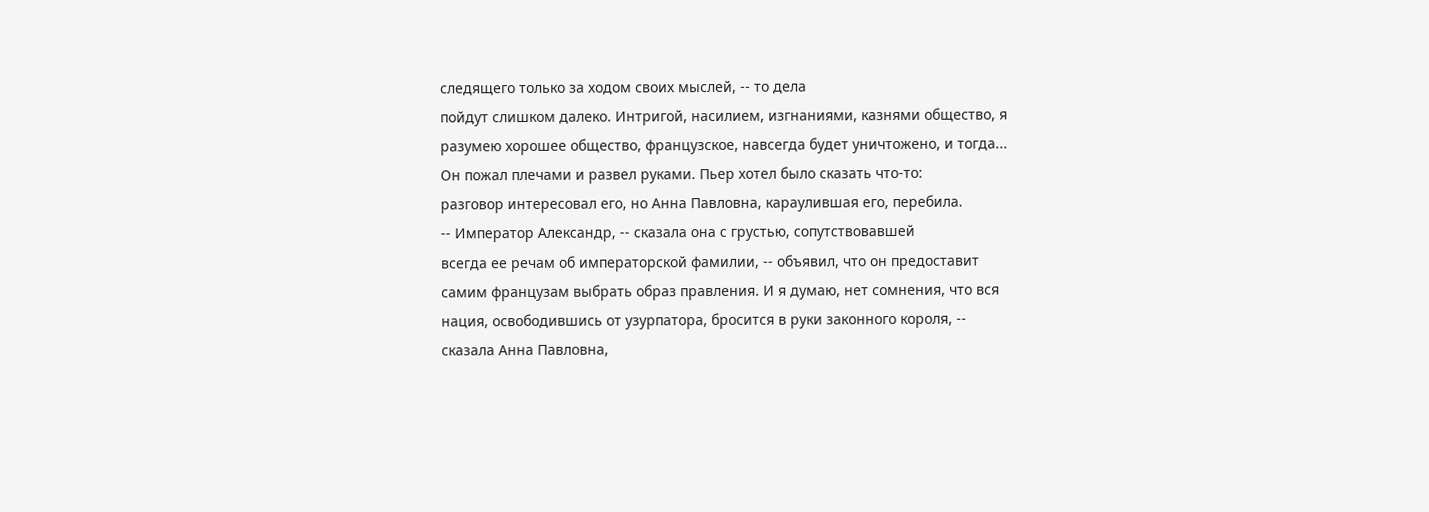следящего только за ходом своих мыслей, -- то дела
пойдут слишком далеко. Интригой, насилием, изгнаниями, казнями общество, я
разумею хорошее общество, французское, навсегда будет уничтожено, и тогда...
Он пожал плечами и развел руками. Пьер хотел было сказать что-то:
разговор интересовал его, но Анна Павловна, караулившая его, перебила.
-- Император Александр, -- сказала она с грустью, сопутствовавшей
всегда ее речам об императорской фамилии, -- объявил, что он предоставит
самим французам выбрать образ правления. И я думаю, нет сомнения, что вся
нация, освободившись от узурпатора, бросится в руки законного короля, --
сказала Анна Павловна,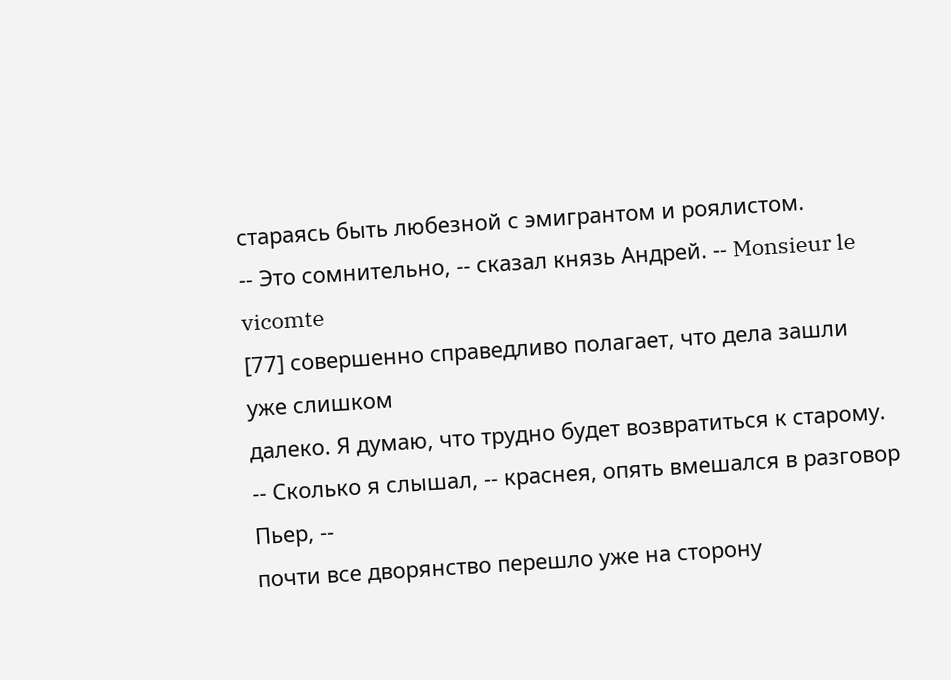стараясь быть любезной с эмигрантом и роялистом.
-- Это сомнительно, -- сказал князь Андрей. -- Monsieur le vicomte
[77] совершенно справедливо полагает, что дела зашли уже слишком
далеко. Я думаю, что трудно будет возвратиться к старому.
-- Сколько я слышал, -- краснея, опять вмешался в разговор Пьер, --
почти все дворянство перешло уже на сторону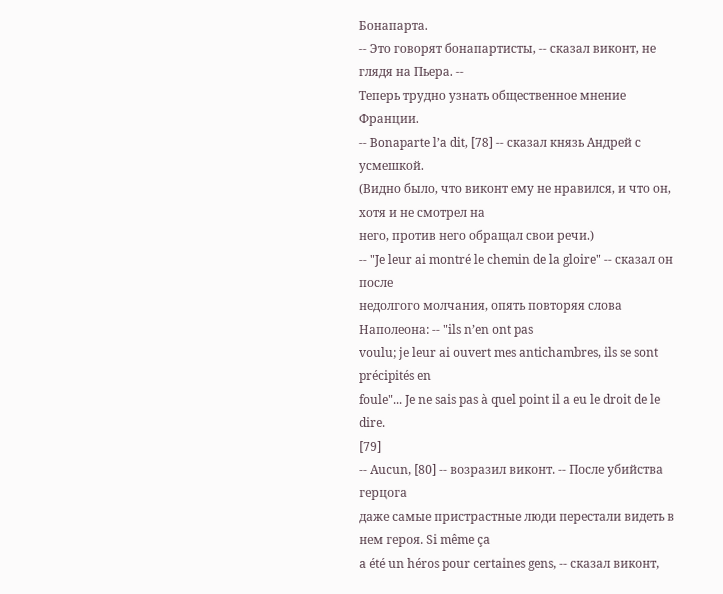Бонапарта.
-- Это говорят бонапартисты, -- сказал виконт, не глядя на Пьера. --
Теперь трудно узнать общественное мнение Франции.
-- Bonaparte l’a dit, [78] -- сказал князь Андрей с усмешкой.
(Видно было, что виконт ему не нравился, и что он, хотя и не смотрел на
него, против него обращал свои речи.)
-- "Je leur ai montré le chemin de la gloire" -- сказал он после
недолгого молчания, опять повторяя слова Наполеона: -- "ils n’en ont pas
voulu; je leur ai ouvert mes antichambres, ils se sont précipités en
foule"... Je ne sais pas à quel point il a eu le droit de le dire.
[79]
-- Aucun, [80] -- возразил виконт. -- После убийства герцога
даже самые пристрастные люди перестали видеть в нем героя. Si même ça
a été un héros pour certaines gens, -- сказал виконт,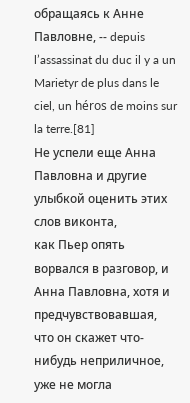обращаясь к Анне
Павловне, -- depuis l’assassinat du duc il y a un Marietyr de plus dans le
ciel, un héros de moins sur la terre.[81]
Не успели еще Анна Павловна и другие улыбкой оценить этих слов виконта,
как Пьер опять ворвался в разговор, и Анна Павловна, хотя и
предчувствовавшая, что он скажет что-нибудь неприличное, уже не могла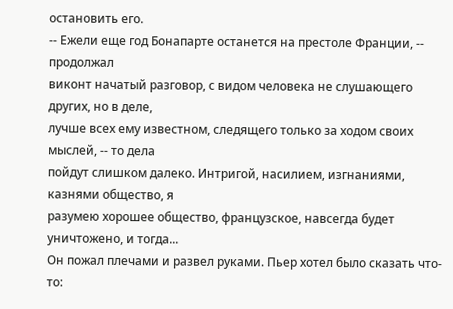остановить его.
-- Ежели еще год Бонапарте останется на престоле Франции, -- продолжал
виконт начатый разговор, с видом человека не слушающего других, но в деле,
лучше всех ему известном, следящего только за ходом своих мыслей, -- то дела
пойдут слишком далеко. Интригой, насилием, изгнаниями, казнями общество, я
разумею хорошее общество, французское, навсегда будет уничтожено, и тогда...
Он пожал плечами и развел руками. Пьер хотел было сказать что-то: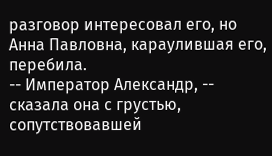разговор интересовал его, но Анна Павловна, караулившая его, перебила.
-- Император Александр, -- сказала она с грустью, сопутствовавшей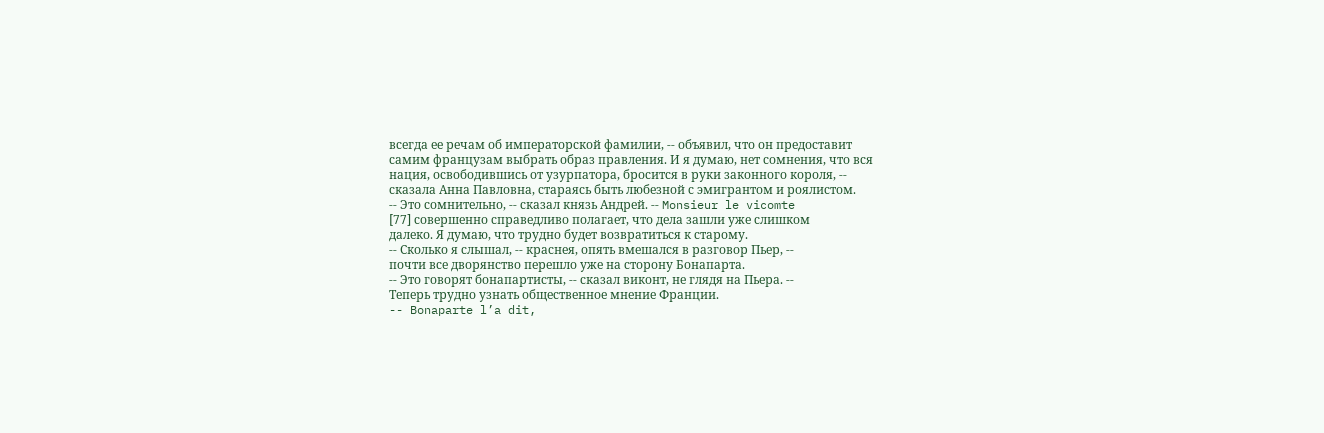всегда ее речам об императорской фамилии, -- объявил, что он предоставит
самим французам выбрать образ правления. И я думаю, нет сомнения, что вся
нация, освободившись от узурпатора, бросится в руки законного короля, --
сказала Анна Павловна, стараясь быть любезной с эмигрантом и роялистом.
-- Это сомнительно, -- сказал князь Андрей. -- Monsieur le vicomte
[77] совершенно справедливо полагает, что дела зашли уже слишком
далеко. Я думаю, что трудно будет возвратиться к старому.
-- Сколько я слышал, -- краснея, опять вмешался в разговор Пьер, --
почти все дворянство перешло уже на сторону Бонапарта.
-- Это говорят бонапартисты, -- сказал виконт, не глядя на Пьера. --
Теперь трудно узнать общественное мнение Франции.
-- Bonaparte l’a dit,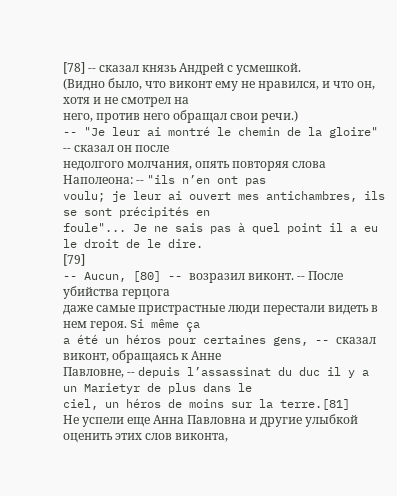[78] -- сказал князь Андрей с усмешкой.
(Видно было, что виконт ему не нравился, и что он, хотя и не смотрел на
него, против него обращал свои речи.)
-- "Je leur ai montré le chemin de la gloire" -- сказал он после
недолгого молчания, опять повторяя слова Наполеона: -- "ils n’en ont pas
voulu; je leur ai ouvert mes antichambres, ils se sont précipités en
foule"... Je ne sais pas à quel point il a eu le droit de le dire.
[79]
-- Aucun, [80] -- возразил виконт. -- После убийства герцога
даже самые пристрастные люди перестали видеть в нем героя. Si même ça
a été un héros pour certaines gens, -- сказал виконт, обращаясь к Анне
Павловне, -- depuis l’assassinat du duc il y a un Marietyr de plus dans le
ciel, un héros de moins sur la terre.[81]
Не успели еще Анна Павловна и другие улыбкой оценить этих слов виконта,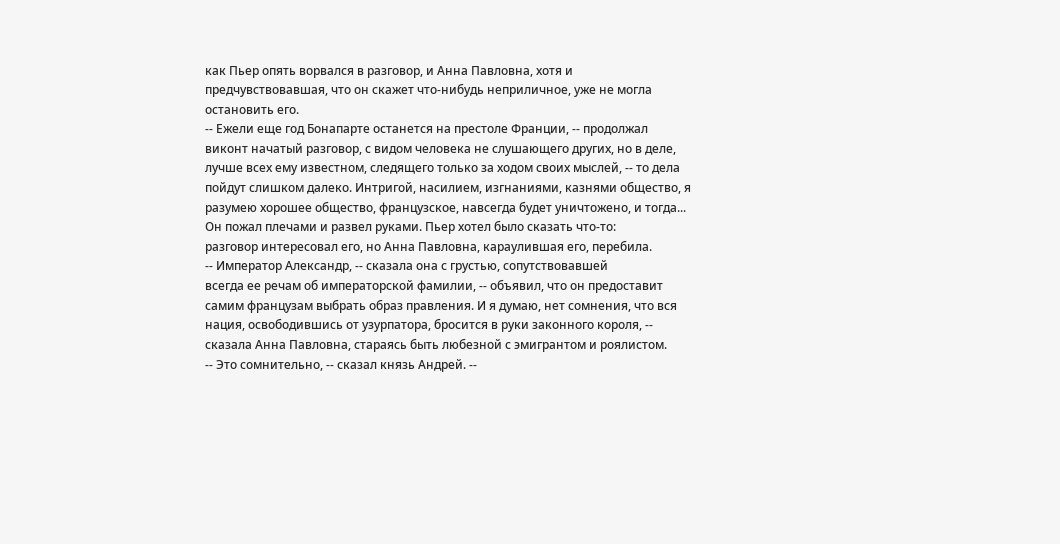как Пьер опять ворвался в разговор, и Анна Павловна, хотя и
предчувствовавшая, что он скажет что-нибудь неприличное, уже не могла
остановить его.
-- Ежели еще год Бонапарте останется на престоле Франции, -- продолжал
виконт начатый разговор, с видом человека не слушающего других, но в деле,
лучше всех ему известном, следящего только за ходом своих мыслей, -- то дела
пойдут слишком далеко. Интригой, насилием, изгнаниями, казнями общество, я
разумею хорошее общество, французское, навсегда будет уничтожено, и тогда...
Он пожал плечами и развел руками. Пьер хотел было сказать что-то:
разговор интересовал его, но Анна Павловна, караулившая его, перебила.
-- Император Александр, -- сказала она с грустью, сопутствовавшей
всегда ее речам об императорской фамилии, -- объявил, что он предоставит
самим французам выбрать образ правления. И я думаю, нет сомнения, что вся
нация, освободившись от узурпатора, бросится в руки законного короля, --
сказала Анна Павловна, стараясь быть любезной с эмигрантом и роялистом.
-- Это сомнительно, -- сказал князь Андрей. --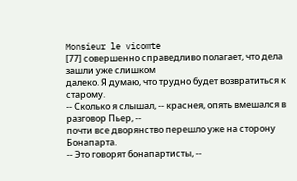Monsieur le vicomte
[77] совершенно справедливо полагает, что дела зашли уже слишком
далеко. Я думаю, что трудно будет возвратиться к старому.
-- Сколько я слышал, -- краснея, опять вмешался в разговор Пьер, --
почти все дворянство перешло уже на сторону Бонапарта.
-- Это говорят бонапартисты, --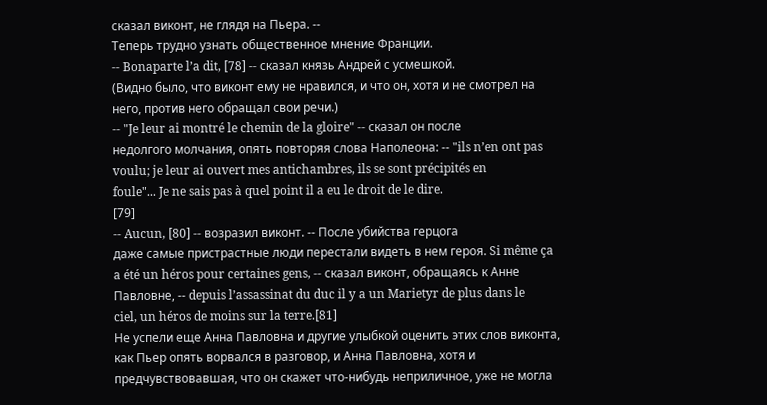сказал виконт, не глядя на Пьера. --
Теперь трудно узнать общественное мнение Франции.
-- Bonaparte l’a dit, [78] -- сказал князь Андрей с усмешкой.
(Видно было, что виконт ему не нравился, и что он, хотя и не смотрел на
него, против него обращал свои речи.)
-- "Je leur ai montré le chemin de la gloire" -- сказал он после
недолгого молчания, опять повторяя слова Наполеона: -- "ils n’en ont pas
voulu; je leur ai ouvert mes antichambres, ils se sont précipités en
foule"... Je ne sais pas à quel point il a eu le droit de le dire.
[79]
-- Aucun, [80] -- возразил виконт. -- После убийства герцога
даже самые пристрастные люди перестали видеть в нем героя. Si même ça
a été un héros pour certaines gens, -- сказал виконт, обращаясь к Анне
Павловне, -- depuis l’assassinat du duc il y a un Marietyr de plus dans le
ciel, un héros de moins sur la terre.[81]
Не успели еще Анна Павловна и другие улыбкой оценить этих слов виконта,
как Пьер опять ворвался в разговор, и Анна Павловна, хотя и
предчувствовавшая, что он скажет что-нибудь неприличное, уже не могла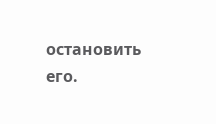остановить его.